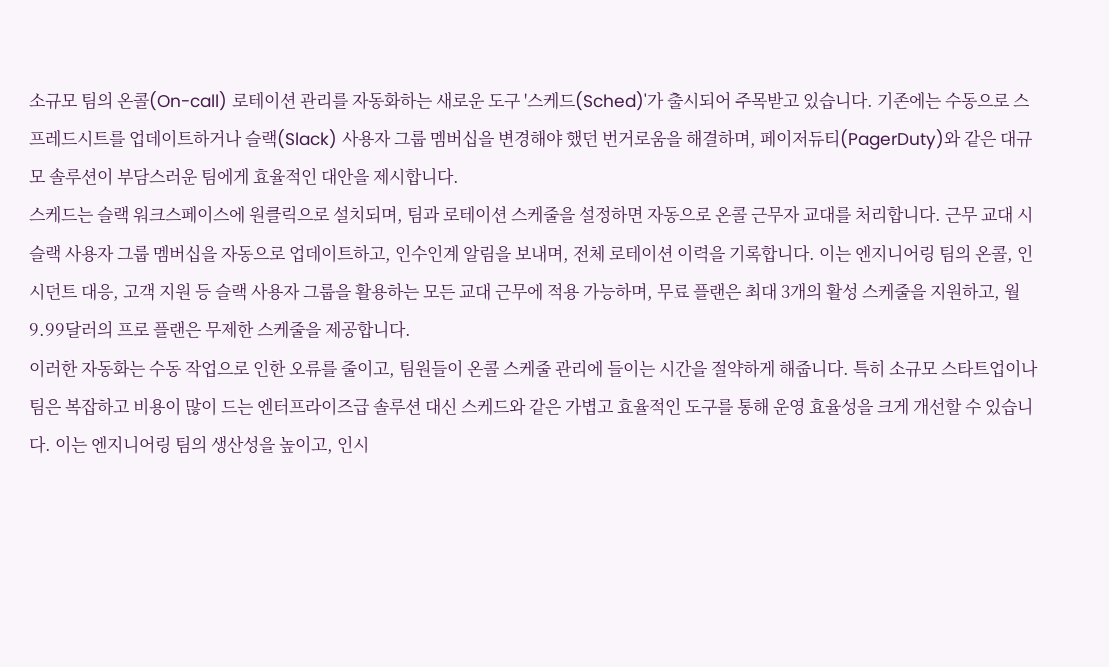소규모 팀의 온콜(On-call) 로테이션 관리를 자동화하는 새로운 도구 '스케드(Sched)'가 출시되어 주목받고 있습니다. 기존에는 수동으로 스프레드시트를 업데이트하거나 슬랙(Slack) 사용자 그룹 멤버십을 변경해야 했던 번거로움을 해결하며, 페이저듀티(PagerDuty)와 같은 대규모 솔루션이 부담스러운 팀에게 효율적인 대안을 제시합니다.
스케드는 슬랙 워크스페이스에 원클릭으로 설치되며, 팀과 로테이션 스케줄을 설정하면 자동으로 온콜 근무자 교대를 처리합니다. 근무 교대 시 슬랙 사용자 그룹 멤버십을 자동으로 업데이트하고, 인수인계 알림을 보내며, 전체 로테이션 이력을 기록합니다. 이는 엔지니어링 팀의 온콜, 인시던트 대응, 고객 지원 등 슬랙 사용자 그룹을 활용하는 모든 교대 근무에 적용 가능하며, 무료 플랜은 최대 3개의 활성 스케줄을 지원하고, 월 9.99달러의 프로 플랜은 무제한 스케줄을 제공합니다.
이러한 자동화는 수동 작업으로 인한 오류를 줄이고, 팀원들이 온콜 스케줄 관리에 들이는 시간을 절약하게 해줍니다. 특히 소규모 스타트업이나 팀은 복잡하고 비용이 많이 드는 엔터프라이즈급 솔루션 대신 스케드와 같은 가볍고 효율적인 도구를 통해 운영 효율성을 크게 개선할 수 있습니다. 이는 엔지니어링 팀의 생산성을 높이고, 인시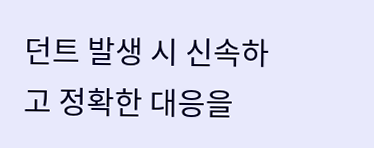던트 발생 시 신속하고 정확한 대응을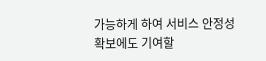가능하게 하여 서비스 안정성 확보에도 기여할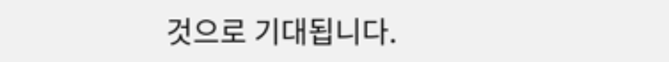것으로 기대됩니다.